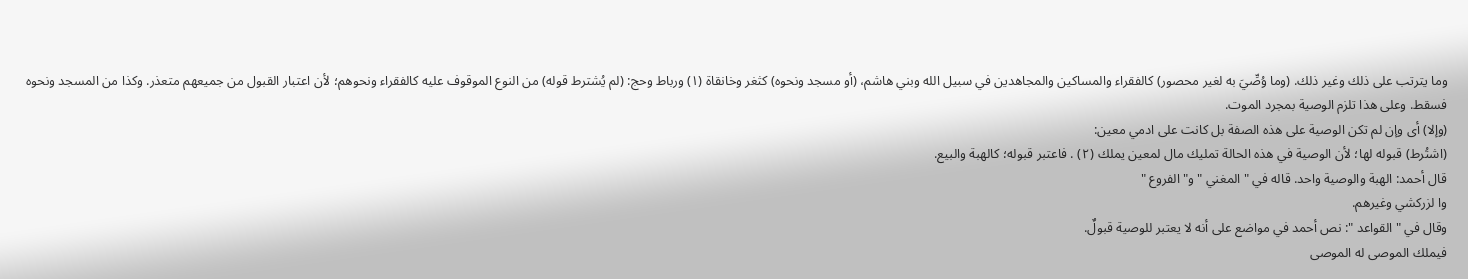وما يترتب على ذلك وغير ذلك. (وما وُصِّيَ به لغير محصور) كالفقراء والمساكين والمجاهدين في سبيل الله وبني هاشم، (أو مسجد ونحوه) كثغر وخانقاة (١) ورباط وحج: (لم يُشترط قوله) من النوع الموقوف عليه كالفقراء ونحوهم؛ لأن اعتبار القبول من جميعهم متعذر. وكذا من المسجد ونحوه فسقط. وعلى هذا تلزم الوصية بمجرد الموت.
(وإلا) أى وإن لم تكن الوصية على هذه الصفة بل كانت على ادمي معين:
(اشتُرط) قبوله لها؛ لأن الوصية في هذه الحالة تمليك مال لمعين يملك (٢) . فاعتبر قبوله؛ كالهبة والبيع.
قال أحمد: الهبة والوصية واحد. قاله في " المغني " و" الفروع "
وا لزركشي وغيرهم.
وقال في " القواعد ": نص أحمد في مواضع على أنه لا يعتبر للوصية قبولٌ.
فيملك الموصى له الموصى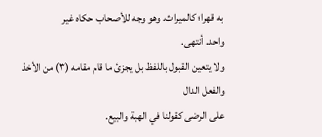به قهرا؛ كالميراث. وهو وجه للأصحاب حكاه غير
واحد. أنتهى.
ولا يتعين القبول باللفظ بل يجزئ ما قام مقامه (٣) من الأخذ والفعل الدال
على الرضى كقولنا في الهبة والبيع.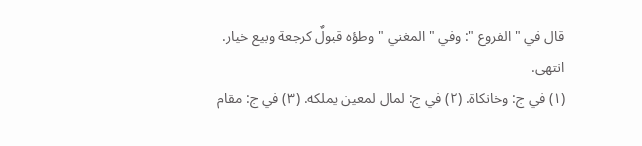قال في " الفروع ": وفي " المغني " وطؤه قبولٌ كرجعة وبيع خيار.
انتهى.
(١) في ج: وخانكاة. (٢) في ج: لمال لمعين يملكه. (٣) في ج: مقام